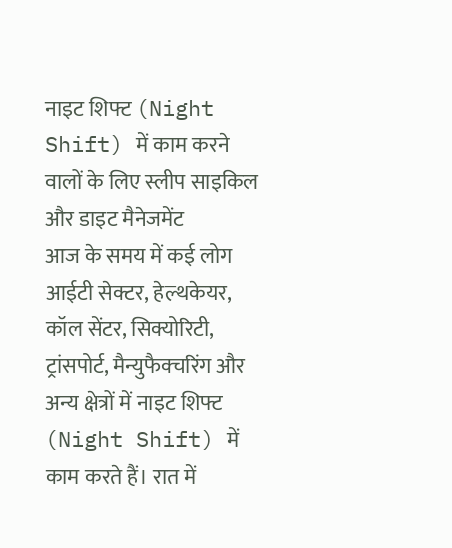नाइट शिफ्ट (Night Shift) में काम करने वालों के लिए स्लीप साइकिल और डाइट मैनेजमेंट
आज के समय में कई लोग आईटी सेक्टर, हेल्थकेयर, कॉल सेंटर, सिक्योरिटी, ट्रांसपोर्ट, मैन्युफैक्चरिंग और अन्य क्षेत्रों में नाइट शिफ्ट (Night Shift) में काम करते हैं। रात में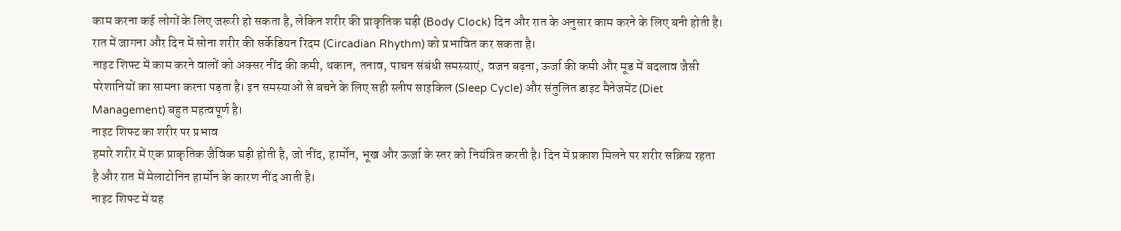काम करना कई लोगों के लिए जरूरी हो सकता है, लेकिन शरीर की प्राकृतिक घड़ी (Body Clock) दिन और रात के अनुसार काम करने के लिए बनी होती है। रात में जागना और दिन में सोना शरीर की सर्केडियन रिदम (Circadian Rhythm) को प्रभावित कर सकता है।
नाइट शिफ्ट में काम करने वालों को अक्सर नींद की कमी, थकान, तनाव, पाचन संबंधी समस्याएं, वजन बढ़ना, ऊर्जा की कमी और मूड में बदलाव जैसी परेशानियों का सामना करना पड़ता है। इन समस्याओं से बचने के लिए सही स्लीप साइकिल (Sleep Cycle) और संतुलित डाइट मैनेजमेंट (Diet Management) बहुत महत्वपूर्ण है।
नाइट शिफ्ट का शरीर पर प्रभाव
हमारे शरीर में एक प्राकृतिक जैविक घड़ी होती है, जो नींद, हार्मोन, भूख और ऊर्जा के स्तर को नियंत्रित करती है। दिन में प्रकाश मिलने पर शरीर सक्रिय रहता है और रात में मेलाटोनिन हार्मोन के कारण नींद आती है।
नाइट शिफ्ट में यह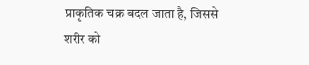प्राकृतिक चक्र बदल जाता है, जिससे शरीर को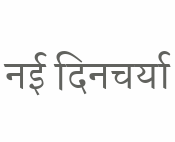नई दिनचर्या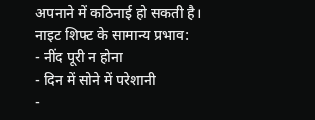अपनाने में कठिनाई हो सकती है।
नाइट शिफ्ट के सामान्य प्रभाव:
- नींद पूरी न होना
- दिन में सोने में परेशानी
-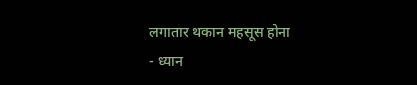लगातार थकान महसूस होना
- ध्यान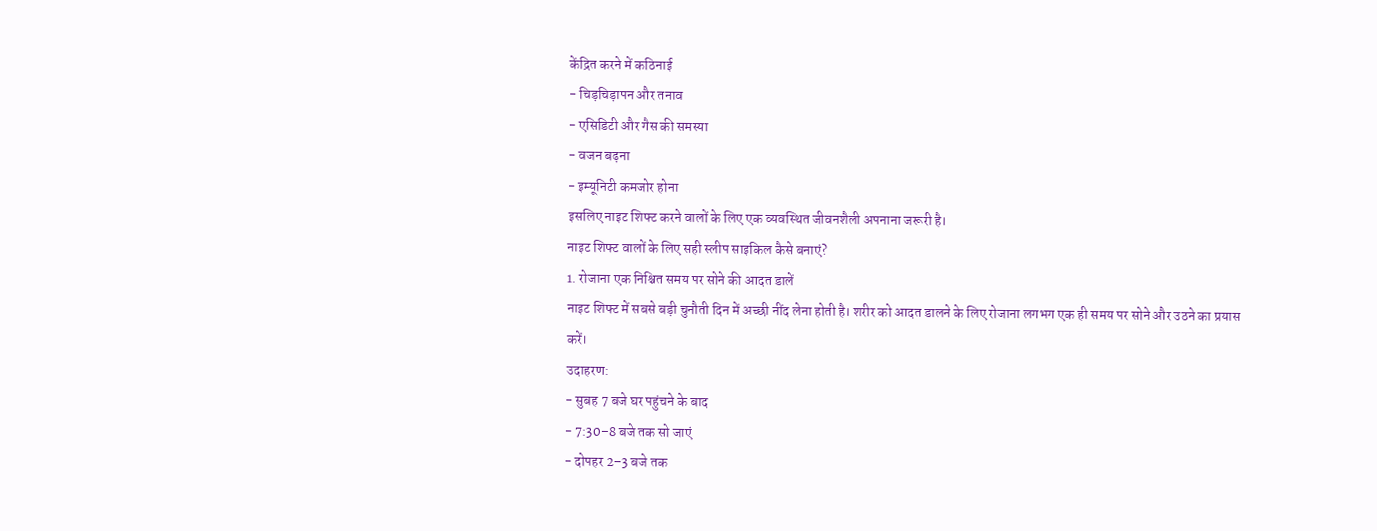केंद्रित करने में कठिनाई
- चिड़चिड़ापन और तनाव
- एसिडिटी और गैस की समस्या
- वजन बढ़ना
- इम्यूनिटी कमजोर होना
इसलिए नाइट शिफ्ट करने वालों के लिए एक व्यवस्थित जीवनशैली अपनाना जरूरी है।
नाइट शिफ्ट वालों के लिए सही स्लीप साइकिल कैसे बनाएं?
1. रोजाना एक निश्चित समय पर सोने की आदत डालें
नाइट शिफ्ट में सबसे बड़ी चुनौती दिन में अच्छी नींद लेना होती है। शरीर को आदत डालने के लिए रोजाना लगभग एक ही समय पर सोने और उठने का प्रयास करें।
उदाहरण:
- सुबह 7 बजे घर पहुंचने के बाद
- 7:30–8 बजे तक सो जाएं
- दोपहर 2–3 बजे तक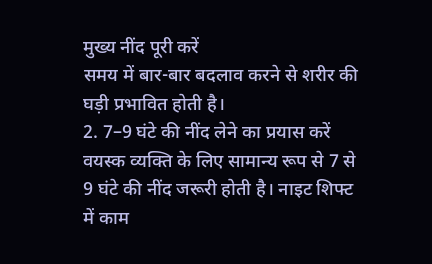मुख्य नींद पूरी करें
समय में बार-बार बदलाव करने से शरीर की घड़ी प्रभावित होती है।
2. 7–9 घंटे की नींद लेने का प्रयास करें
वयस्क व्यक्ति के लिए सामान्य रूप से 7 से 9 घंटे की नींद जरूरी होती है। नाइट शिफ्ट में काम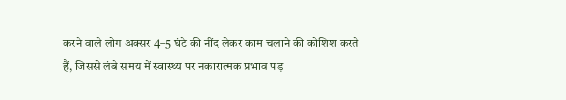करने वाले लोग अक्सर 4–5 घंटे की नींद लेकर काम चलाने की कोशिश करते हैं, जिससे लंबे समय में स्वास्थ्य पर नकारात्मक प्रभाव पड़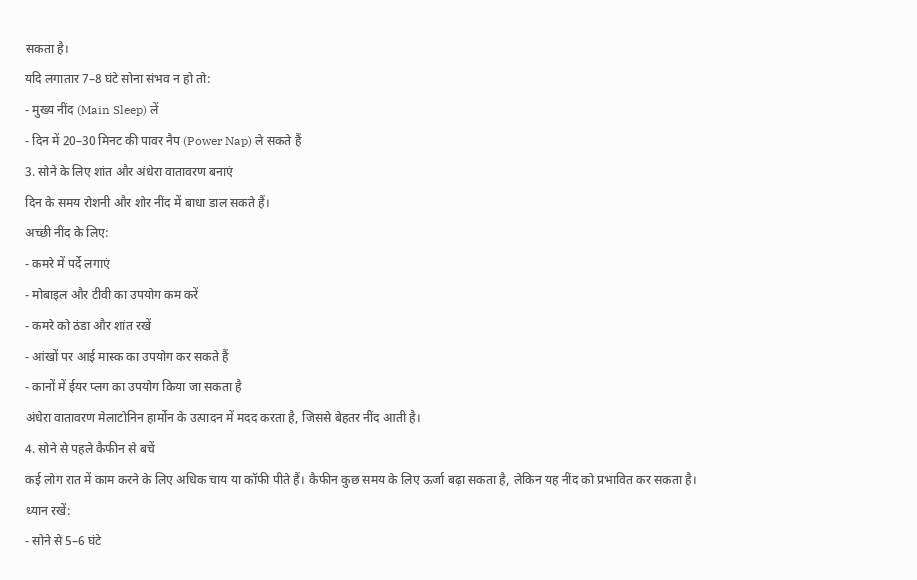सकता है।
यदि लगातार 7–8 घंटे सोना संभव न हो तो:
- मुख्य नींद (Main Sleep) लें
- दिन में 20–30 मिनट की पावर नैप (Power Nap) ले सकते हैं
3. सोने के लिए शांत और अंधेरा वातावरण बनाएं
दिन के समय रोशनी और शोर नींद में बाधा डाल सकते हैं।
अच्छी नींद के लिए:
- कमरे में पर्दे लगाएं
- मोबाइल और टीवी का उपयोग कम करें
- कमरे को ठंडा और शांत रखें
- आंखों पर आई मास्क का उपयोग कर सकते हैं
- कानों में ईयर प्लग का उपयोग किया जा सकता है
अंधेरा वातावरण मेलाटोनिन हार्मोन के उत्पादन में मदद करता है, जिससे बेहतर नींद आती है।
4. सोने से पहले कैफीन से बचें
कई लोग रात में काम करने के लिए अधिक चाय या कॉफी पीते हैं। कैफीन कुछ समय के लिए ऊर्जा बढ़ा सकता है, लेकिन यह नींद को प्रभावित कर सकता है।
ध्यान रखें:
- सोने से 5–6 घंटे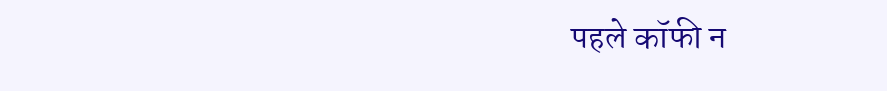पहले कॉफी न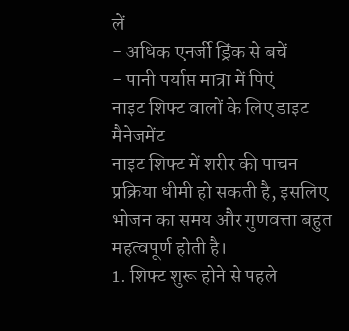लें
- अधिक एनर्जी ड्रिंक से बचें
- पानी पर्याप्त मात्रा में पिएं
नाइट शिफ्ट वालों के लिए डाइट मैनेजमेंट
नाइट शिफ्ट में शरीर की पाचन प्रक्रिया धीमी हो सकती है, इसलिए भोजन का समय और गुणवत्ता बहुत महत्वपूर्ण होती है।
1. शिफ्ट शुरू होने से पहले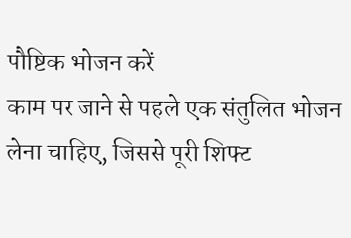पौष्टिक भोजन करें
काम पर जाने से पहले एक संतुलित भोजन लेना चाहिए, जिससे पूरी शिफ्ट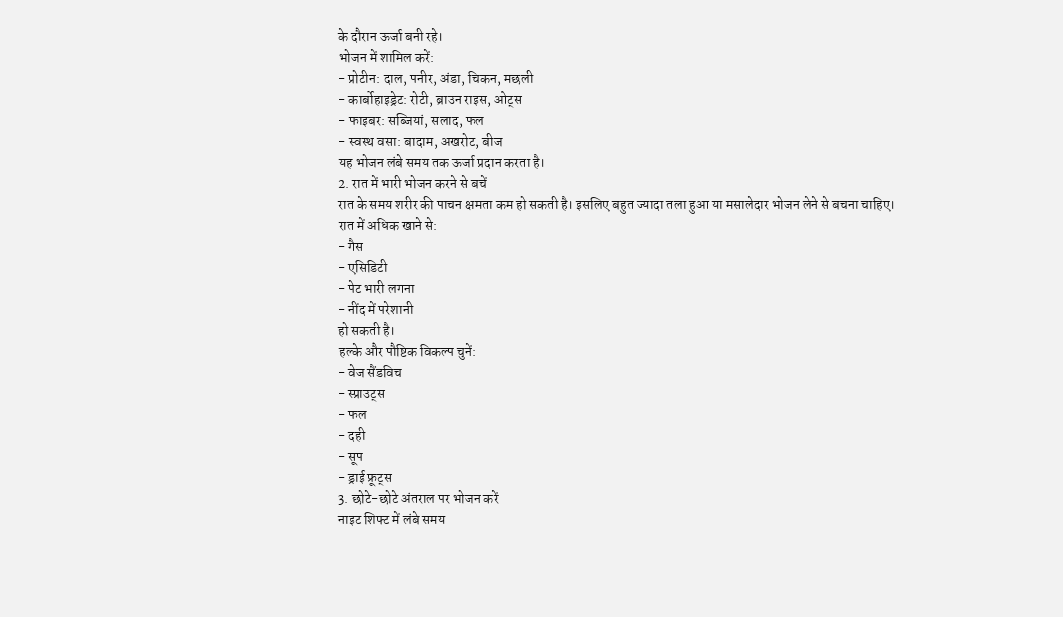के दौरान ऊर्जा बनी रहे।
भोजन में शामिल करें:
- प्रोटीन: दाल, पनीर, अंडा, चिकन, मछली
- कार्बोहाइड्रेट: रोटी, ब्राउन राइस, ओट्स
- फाइबर: सब्जियां, सलाद, फल
- स्वस्थ वसा: बादाम, अखरोट, बीज
यह भोजन लंबे समय तक ऊर्जा प्रदान करता है।
2. रात में भारी भोजन करने से बचें
रात के समय शरीर की पाचन क्षमता कम हो सकती है। इसलिए बहुत ज्यादा तला हुआ या मसालेदार भोजन लेने से बचना चाहिए।
रात में अधिक खाने से:
- गैस
- एसिडिटी
- पेट भारी लगना
- नींद में परेशानी
हो सकती है।
हल्के और पौष्टिक विकल्प चुनें:
- वेज सैंडविच
- स्प्राउट्स
- फल
- दही
- सूप
- ड्राई फ्रूट्स
3. छोटे-छोटे अंतराल पर भोजन करें
नाइट शिफ्ट में लंबे समय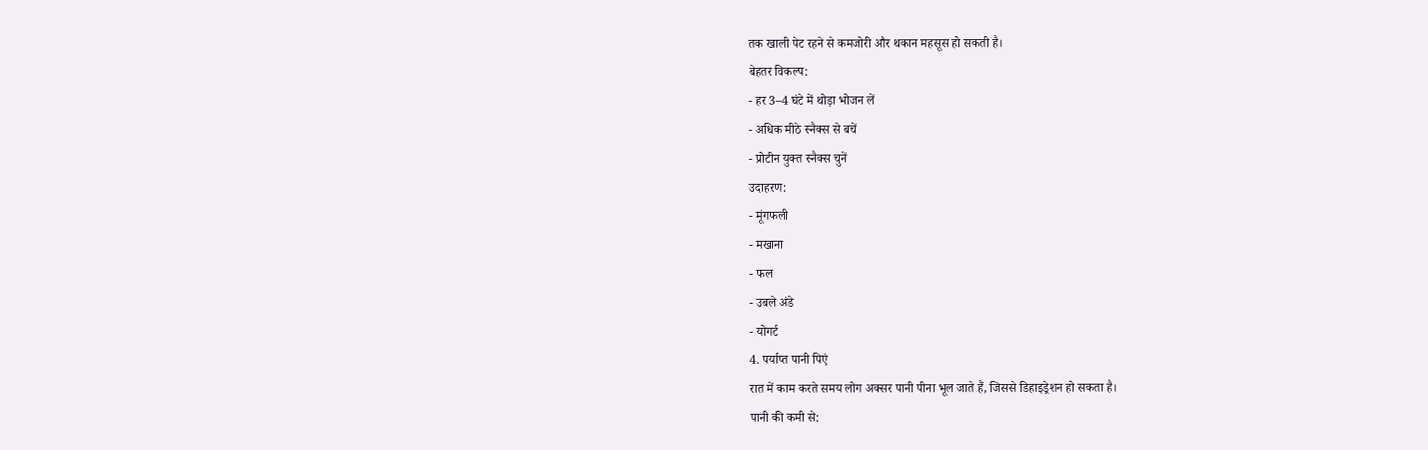तक खाली पेट रहने से कमजोरी और थकान महसूस हो सकती है।
बेहतर विकल्प:
- हर 3–4 घंटे में थोड़ा भोजन लें
- अधिक मीठे स्नैक्स से बचें
- प्रोटीन युक्त स्नैक्स चुनें
उदाहरण:
- मूंगफली
- मखाना
- फल
- उबले अंडे
- योगर्ट
4. पर्याप्त पानी पिएं
रात में काम करते समय लोग अक्सर पानी पीना भूल जाते हैं, जिससे डिहाइड्रेशन हो सकता है।
पानी की कमी से: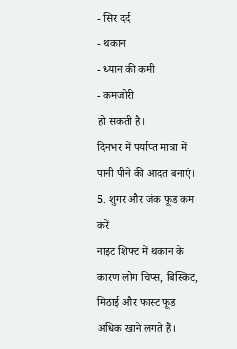- सिर दर्द
- थकान
- ध्यान की कमी
- कमजोरी
हो सकती है।
दिनभर में पर्याप्त मात्रा में पानी पीने की आदत बनाएं।
5. शुगर और जंक फूड कम करें
नाइट शिफ्ट में थकान के कारण लोग चिप्स, बिस्किट, मिठाई और फास्ट फूड अधिक खाने लगते हैं।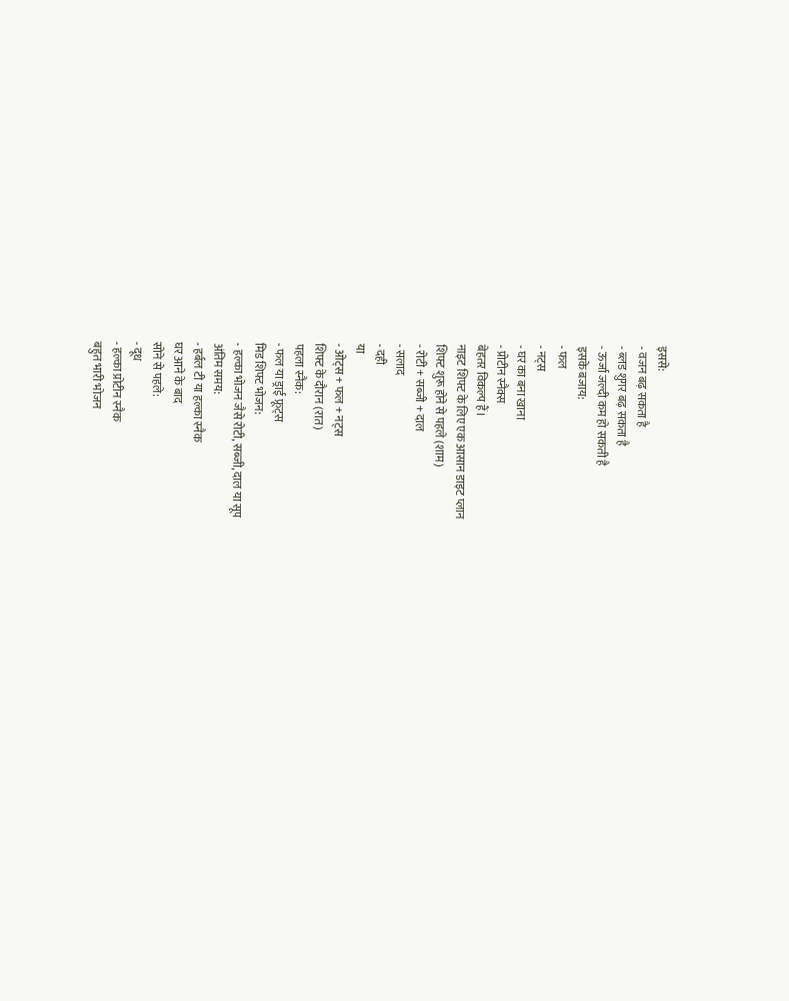इससे:
- वजन बढ़ सकता है
- ब्लड शुगर बढ़ सकता है
- ऊर्जा जल्दी कम हो सकती है
इसके बजाय:
- फल
- नट्स
- घर का बना खाना
- प्रोटीन स्नैक्स
बेहतर विकल्प हैं।
नाइट शिफ्ट के लिए एक आसान डाइट प्लान
शिफ्ट शुरू होने से पहले (शाम)
- रोटी + सब्जी + दाल
- सलाद
- दही
या
- ओट्स + फल + नट्स
शिफ्ट के दौरान (रात)
पहला स्नैक:
- फल या ड्राई फ्रूट्स
मिड शिफ्ट भोजन:
- हल्का भोजन जैसे रोटी, सब्जी, दाल या सूप
अंतिम समय:
- हर्बल टी या हल्का स्नैक
घर आने के बाद
सोने से पहले:
- दूध
- हल्का प्रोटीन स्नैक
बहुत भारी भोजन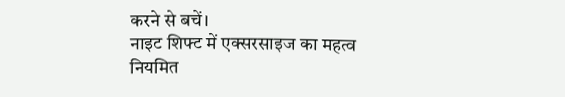करने से बचें।
नाइट शिफ्ट में एक्सरसाइज का महत्व
नियमित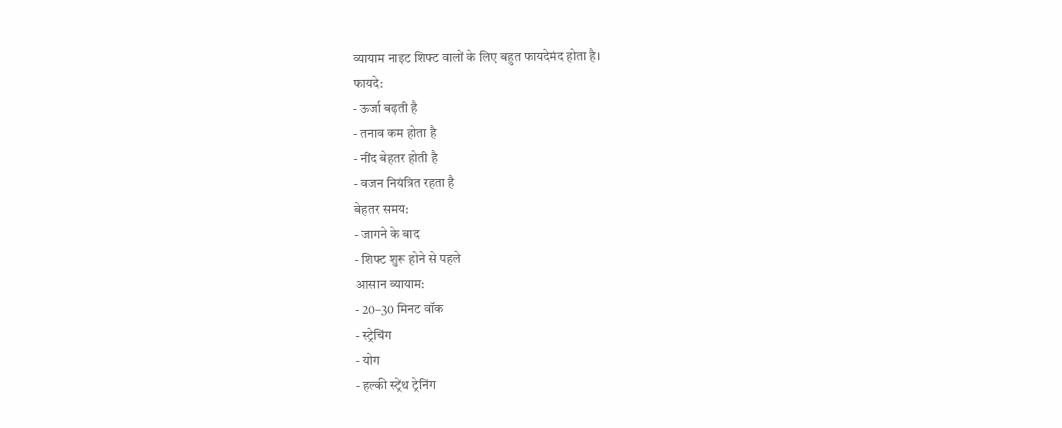व्यायाम नाइट शिफ्ट वालों के लिए बहुत फायदेमंद होता है।
फायदे:
- ऊर्जा बढ़ती है
- तनाव कम होता है
- नींद बेहतर होती है
- वजन नियंत्रित रहता है
बेहतर समय:
- जागने के बाद
- शिफ्ट शुरू होने से पहले
आसान व्यायाम:
- 20–30 मिनट वॉक
- स्ट्रेचिंग
- योग
- हल्की स्ट्रेंथ ट्रेनिंग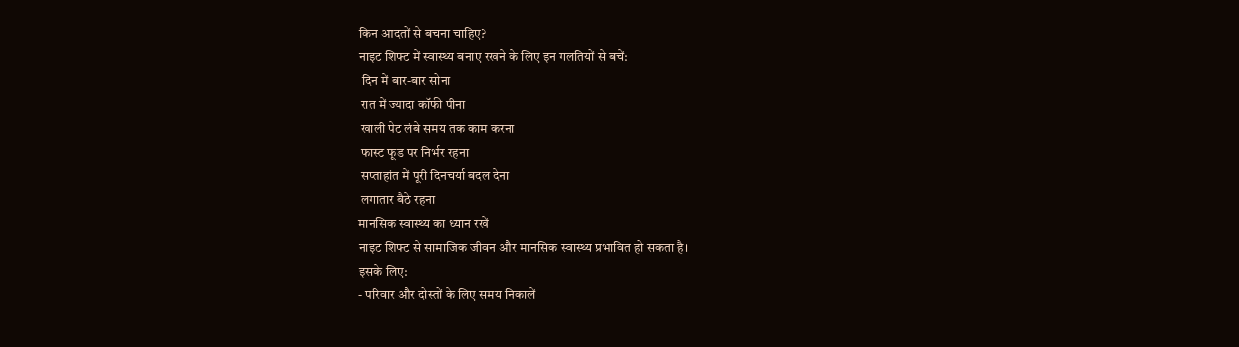किन आदतों से बचना चाहिए?
नाइट शिफ्ट में स्वास्थ्य बनाए रखने के लिए इन गलतियों से बचें:
 दिन में बार-बार सोना
 रात में ज्यादा कॉफी पीना
 खाली पेट लंबे समय तक काम करना
 फास्ट फूड पर निर्भर रहना
 सप्ताहांत में पूरी दिनचर्या बदल देना
 लगातार बैठे रहना
मानसिक स्वास्थ्य का ध्यान रखें
नाइट शिफ्ट से सामाजिक जीवन और मानसिक स्वास्थ्य प्रभावित हो सकता है।
इसके लिए:
- परिवार और दोस्तों के लिए समय निकालें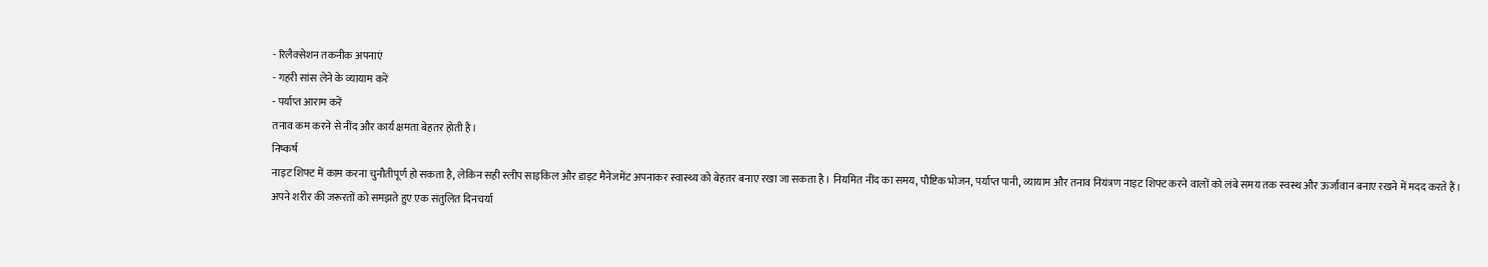- रिलैक्सेशन तकनीक अपनाएं
- गहरी सांस लेने के व्यायाम करें
- पर्याप्त आराम करें
तनाव कम करने से नींद और कार्य क्षमता बेहतर होती है।
निष्कर्ष
नाइट शिफ्ट में काम करना चुनौतीपूर्ण हो सकता है, लेकिन सही स्लीप साइकिल और डाइट मैनेजमेंट अपनाकर स्वास्थ्य को बेहतर बनाए रखा जा सकता है। नियमित नींद का समय, पौष्टिक भोजन, पर्याप्त पानी, व्यायाम और तनाव नियंत्रण नाइट शिफ्ट करने वालों को लंबे समय तक स्वस्थ और ऊर्जावान बनाए रखने में मदद करते हैं।
अपने शरीर की जरूरतों को समझते हुए एक संतुलित दिनचर्या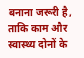बनाना जरूरी है, ताकि काम और स्वास्थ्य दोनों के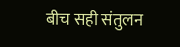बीच सही संतुलन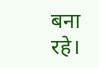बना रहे।